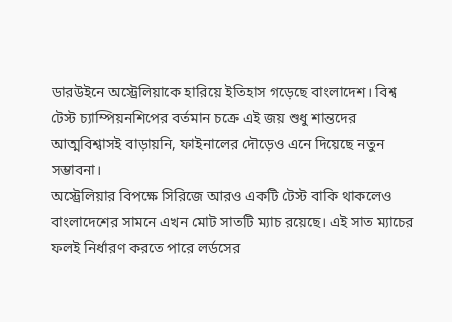ডারউইনে অস্ট্রেলিয়াকে হারিয়ে ইতিহাস গড়েছে বাংলাদেশ। বিশ্ব টেস্ট চ্যাম্পিয়নশিপের বর্তমান চক্রে এই জয় শুধু শান্তদের আত্মবিশ্বাসই বাড়ায়নি, ফাইনালের দৌড়েও এনে দিয়েছে নতুন সম্ভাবনা।
অস্ট্রেলিয়ার বিপক্ষে সিরিজে আরও একটি টেস্ট বাকি থাকলেও বাংলাদেশের সামনে এখন মোট সাতটি ম্যাচ রয়েছে। এই সাত ম্যাচের ফলই নির্ধারণ করতে পারে লর্ডসের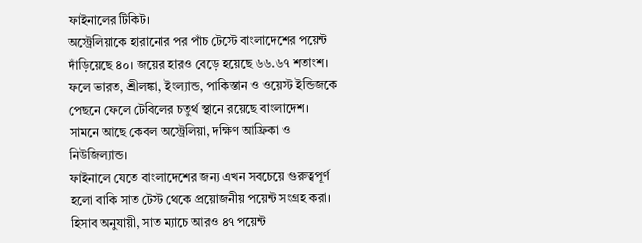ফাইনালের টিকিট।
অস্ট্রেলিয়াকে হারানোর পর পাঁচ টেস্টে বাংলাদেশের পয়েন্ট দাঁড়িয়েছে ৪০। জয়ের হারও বেড়ে হয়েছে ৬৬.৬৭ শতাংশ।
ফলে ভারত, শ্রীলঙ্কা, ইংল্যান্ড, পাকিস্তান ও ওয়েস্ট ইন্ডিজকে পেছনে ফেলে টেবিলের চতুর্থ স্থানে রয়েছে বাংলাদেশ।
সামনে আছে কেবল অস্ট্রেলিয়া, দক্ষিণ আফ্রিকা ও নিউজিল্যান্ড।
ফাইনালে যেতে বাংলাদেশের জন্য এখন সবচেয়ে গুরুত্বপূর্ণ হলো বাকি সাত টেস্ট থেকে প্রয়োজনীয় পয়েন্ট সংগ্রহ করা। হিসাব অনুযায়ী, সাত ম্যাচে আরও ৪৭ পয়েন্ট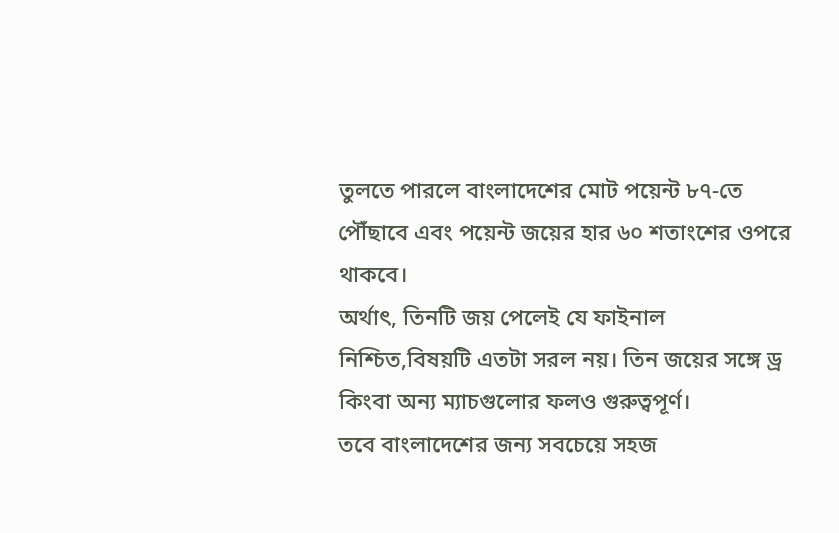তুলতে পারলে বাংলাদেশের মোট পয়েন্ট ৮৭-তে পৌঁছাবে এবং পয়েন্ট জয়ের হার ৬০ শতাংশের ওপরে থাকবে।
অর্থাৎ, তিনটি জয় পেলেই যে ফাইনাল নিশ্চিত,বিষয়টি এতটা সরল নয়। তিন জয়ের সঙ্গে ড্র কিংবা অন্য ম্যাচগুলোর ফলও গুরুত্বপূর্ণ।
তবে বাংলাদেশের জন্য সবচেয়ে সহজ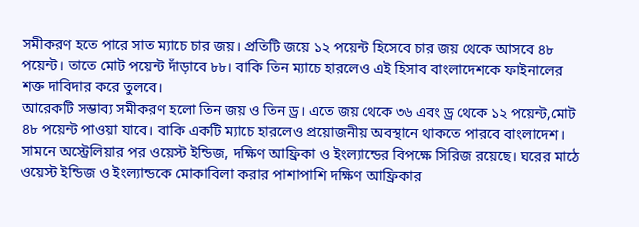সমীকরণ হতে পারে সাত ম্যাচে চার জয়। প্রতিটি জয়ে ১২ পয়েন্ট হিসেবে চার জয় থেকে আসবে ৪৮ পয়েন্ট। তাতে মোট পয়েন্ট দাঁড়াবে ৮৮। বাকি তিন ম্যাচে হারলেও এই হিসাব বাংলাদেশকে ফাইনালের শক্ত দাবিদার করে তুলবে।
আরেকটি সম্ভাব্য সমীকরণ হলো তিন জয় ও তিন ড্র। এতে জয় থেকে ৩৬ এবং ড্র থেকে ১২ পয়েন্ট,মোট ৪৮ পয়েন্ট পাওয়া যাবে। বাকি একটি ম্যাচে হারলেও প্রয়োজনীয় অবস্থানে থাকতে পারবে বাংলাদেশ।
সামনে অস্ট্রেলিয়ার পর ওয়েস্ট ইন্ডিজ, দক্ষিণ আফ্রিকা ও ইংল্যান্ডের বিপক্ষে সিরিজ রয়েছে। ঘরের মাঠে ওয়েস্ট ইন্ডিজ ও ইংল্যান্ডকে মোকাবিলা করার পাশাপাশি দক্ষিণ আফ্রিকার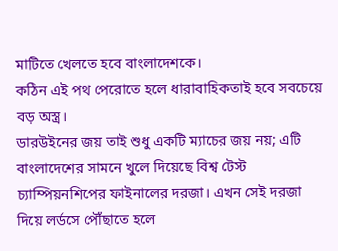মাটিতে খেলতে হবে বাংলাদেশকে।
কঠিন এই পথ পেরোতে হলে ধারাবাহিকতাই হবে সবচেয়ে বড় অস্ত্র।
ডারউইনের জয় তাই শুধু একটি ম্যাচের জয় নয়; এটি বাংলাদেশের সামনে খুলে দিয়েছে বিশ্ব টেস্ট চ্যাম্পিয়নশিপের ফাইনালের দরজা। এখন সেই দরজা দিয়ে লর্ডসে পৌঁছাতে হলে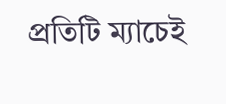প্রতিটি ম্যাচেই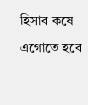হিসাব কষে এগোতে হবে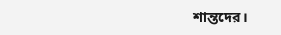শান্তদের।